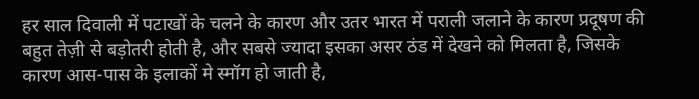हर साल दिवाली में पटाखों के चलने के कारण और उतर भारत में पराली जलाने के कारण प्रदूषण की बहुत तेज़ी से बड़ोतरी होती है, और सबसे ज्यादा इसका असर ठंड में देखने को मिलता है, जिसके कारण आस-पास के इलाकों मे स्मॉग हो जाती है,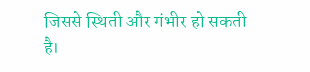जिससे स्थिती और गंभीर हो सकती है।